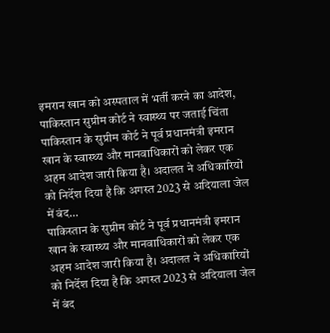इमरान खान को अस्पताल में भर्ती करने का आदेश, पाकिस्तान सुप्रीम कोर्ट ने स्वास्थ्य पर जताई चिंता
पाकिस्तान के सुप्रीम कोर्ट ने पूर्व प्रधानमंत्री इमरान खान के स्वास्थ्य और मानवाधिकारों को लेकर एक अहम आदेश जारी किया है। अदालत ने अधिकारियों को निर्देश दिया है कि अगस्त 2023 से अदियाला जेल में बंद…
पाकिस्तान के सुप्रीम कोर्ट ने पूर्व प्रधानमंत्री इमरान खान के स्वास्थ्य और मानवाधिकारों को लेकर एक अहम आदेश जारी किया है। अदालत ने अधिकारियों को निर्देश दिया है कि अगस्त 2023 से अदियाला जेल में बंद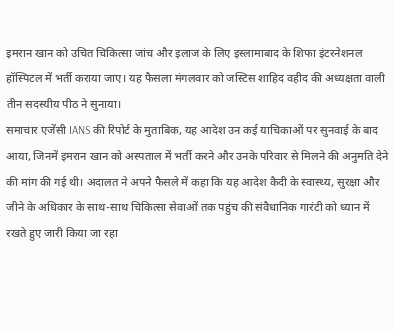इमरान खान को उचित चिकित्सा जांच और इलाज के लिए इस्लामाबाद के शिफा इंटरनेशनल हॉस्पिटल में भर्ती कराया जाए। यह फैसला मंगलवार को जस्टिस शाहिद वहीद की अध्यक्षता वाली तीन सदस्यीय पीठ ने सुनाया।
समाचार एजेंसी IANS की रिपोर्ट के मुताबिक, यह आदेश उन कई याचिकाओं पर सुनवाई के बाद आया, जिनमें इमरान खान को अस्पताल में भर्ती करने और उनके परिवार से मिलने की अनुमति देने की मांग की गई थी। अदालत ने अपने फैसले में कहा कि यह आदेश कैदी के स्वास्थ्य, सुरक्षा और जीने के अधिकार के साथ-साथ चिकित्सा सेवाओं तक पहुंच की संवैधानिक गारंटी को ध्यान में रखते हुए जारी किया जा रहा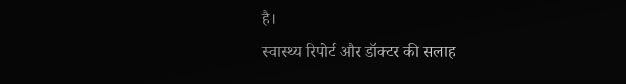है।
स्वास्थ्य रिपोर्ट और डॉक्टर की सलाह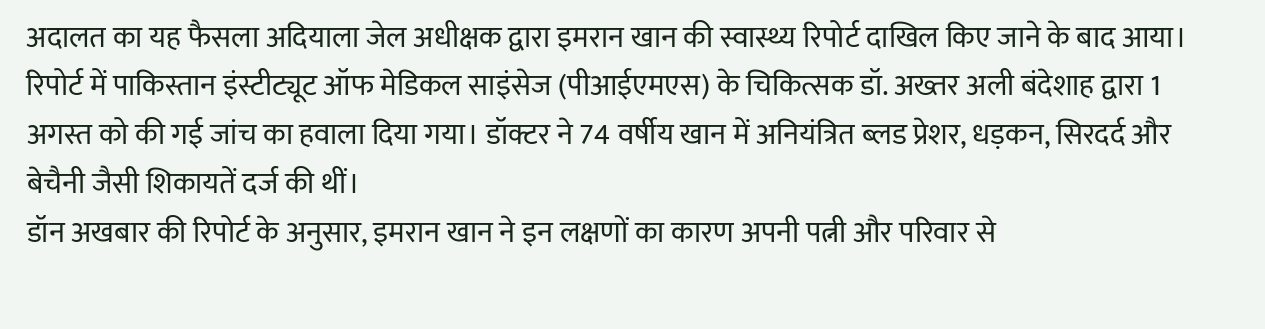अदालत का यह फैसला अदियाला जेल अधीक्षक द्वारा इमरान खान की स्वास्थ्य रिपोर्ट दाखिल किए जाने के बाद आया। रिपोर्ट में पाकिस्तान इंस्टीट्यूट ऑफ मेडिकल साइंसेज (पीआईएमएस) के चिकित्सक डॉ. अख्तर अली बंदेशाह द्वारा 1 अगस्त को की गई जांच का हवाला दिया गया। डॉक्टर ने 74 वर्षीय खान में अनियंत्रित ब्लड प्रेशर, धड़कन, सिरदर्द और बेचैनी जैसी शिकायतें दर्ज की थीं।
डॉन अखबार की रिपोर्ट के अनुसार, इमरान खान ने इन लक्षणों का कारण अपनी पत्नी और परिवार से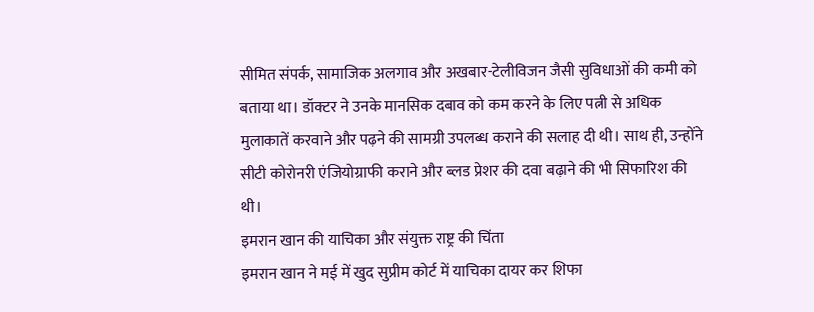सीमित संपर्क, सामाजिक अलगाव और अखबार-टेलीविजन जैसी सुविधाओं की कमी को बताया था। डॉक्टर ने उनके मानसिक दबाव को कम करने के लिए पत्नी से अधिक मुलाकातें करवाने और पढ़ने की सामग्री उपलब्ध कराने की सलाह दी थी। साथ ही, उन्होंने सीटी कोरोनरी एंजियोग्राफी कराने और ब्लड प्रेशर की दवा बढ़ाने की भी सिफारिश की थी।
इमरान खान की याचिका और संयुक्त राष्ट्र की चिंता
इमरान खान ने मई में खुद सुप्रीम कोर्ट में याचिका दायर कर शिफा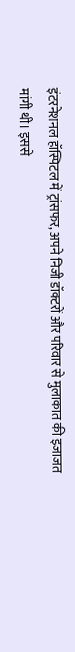इंटरनेशनल हॉस्पिटल में ट्रांसफर, अपने निजी डॉक्टरों और परिवार से मुलाकात की इजाजत मांगी थी। इससे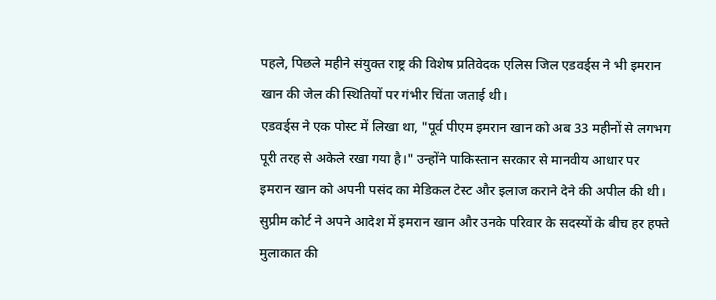पहले, पिछले महीने संयुक्त राष्ट्र की विशेष प्रतिवेदक एलिस जिल एडवर्ड्स ने भी इमरान खान की जेल की स्थितियों पर गंभीर चिंता जताई थी।
एडवर्ड्स ने एक पोस्ट में लिखा था, "पूर्व पीएम इमरान खान को अब 33 महीनों से लगभग पूरी तरह से अकेले रखा गया है।" उन्होंने पाकिस्तान सरकार से मानवीय आधार पर इमरान खान को अपनी पसंद का मेडिकल टेस्ट और इलाज कराने देने की अपील की थी। सुप्रीम कोर्ट ने अपने आदेश में इमरान खान और उनके परिवार के सदस्यों के बीच हर हफ्ते मुलाकात की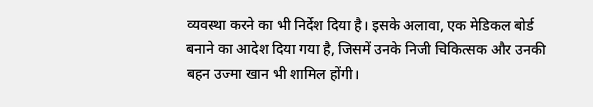व्यवस्था करने का भी निर्देश दिया है। इसके अलावा, एक मेडिकल बोर्ड बनाने का आदेश दिया गया है, जिसमें उनके निजी चिकित्सक और उनकी बहन उज्मा खान भी शामिल होंगी।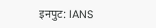इनपुट: IANS